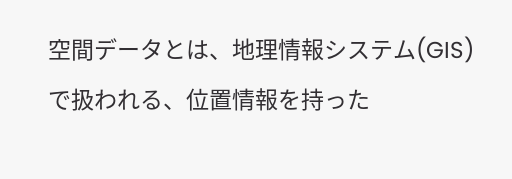空間データとは、地理情報システム(GIS)で扱われる、位置情報を持った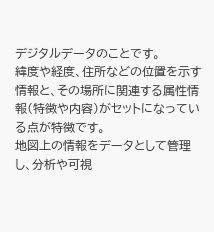デジタルデータのことです。
緯度や経度、住所などの位置を示す情報と、その場所に関連する属性情報(特徴や内容)がセットになっている点が特徴です。
地図上の情報をデータとして管理し、分析や可視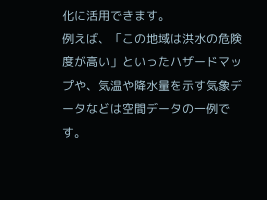化に活用できます。
例えば、「この地域は洪水の危険度が高い」といったハザードマップや、気温や降水量を示す気象データなどは空間データの一例です。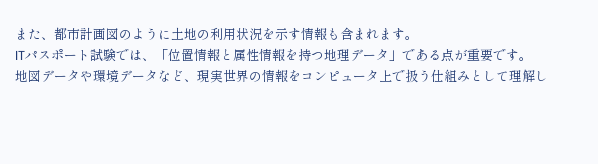また、都市計画図のように土地の利用状況を示す情報も含まれます。
ITパスポート試験では、「位置情報と属性情報を持つ地理データ」である点が重要です。
地図データや環境データなど、現実世界の情報をコンピュータ上で扱う仕組みとして理解し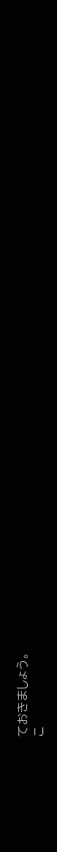ておきましょう。
こ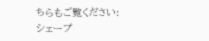ちらもご覧ください:シェープ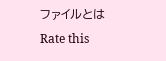ファイルとは
Rate this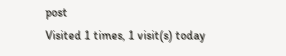post
Visited 1 times, 1 visit(s) today